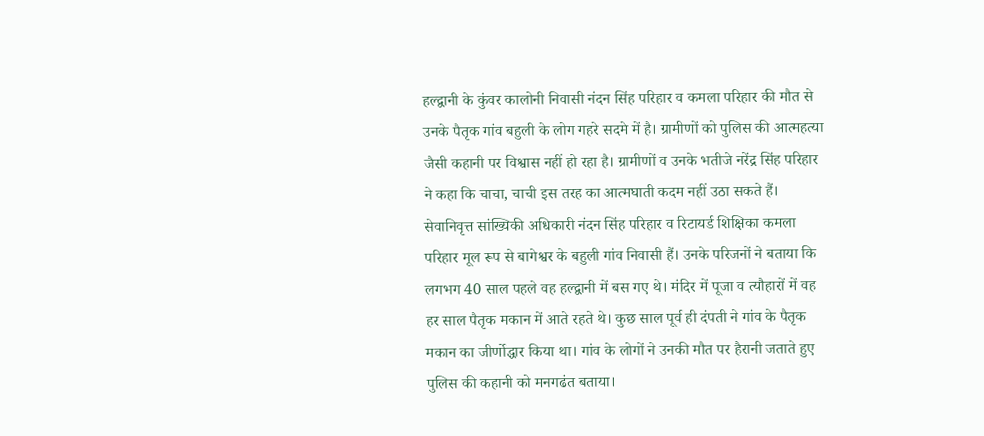हल्द्वानी के कुंवर कालोनी निवासी नंदन सिंह परिहार व कमला परिहार की मौत से उनके पैतृक गांव बहुली के लोग गहरे सदमे में है। ग्रामीणों को पुलिस की आत्महत्या जैसी कहानी पर विश्वास नहीं हो रहा है। ग्रामीणों व उनके भतीजे नरेंद्र सिंह परिहार ने कहा कि चाचा, चाची इस तरह का आत्मघाती कदम नहीं उठा सकते हैं।
सेवानिवृत्त सांख्यिकी अधिकारी नंदन सिंह परिहार व रिटायर्ड शिक्षिका कमला परिहार मूल रूप से बागेश्वर के बहुली गांव निवासी हैं। उनके परिजनों ने बताया कि लगभग 40 साल पहले वह हल्द्वानी में बस गए थे। मंदिर में पूजा व त्यौहारों में वह हर साल पैतृक मकान में आते रहते थे। कुछ साल पूर्व ही दंपती ने गांव के पैतृक मकान का जीर्णोद्धार किया था। गांव के लोगों ने उनकी मौत पर हैरानी जताते हुए पुलिस की कहानी को मनगढंत बताया।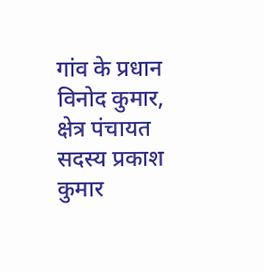गांव के प्रधान विनोद कुमार, क्षेत्र पंचायत सदस्य प्रकाश कुमार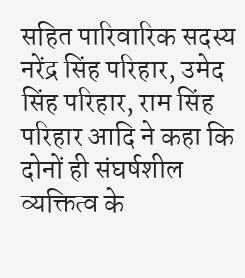सहित पारिवारिक सदस्य नरेंद्र सिंह परिहार, उमेद सिंह परिहार, राम सिंह परिहार आदि ने कहा कि दोनों ही संघर्षशील व्यक्तित्व के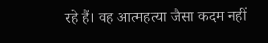रहे हैं। वह आत्महत्या जैसा कदम नहीं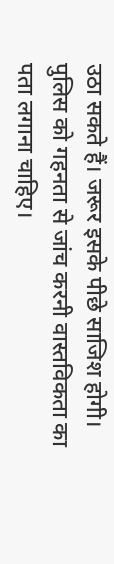उठा सकते हैं। जरूर इसके पीछे साजिश होगी। पुलिस को गहनता से जांच करनी वास्तविकता का पता लगाना चाहिए।